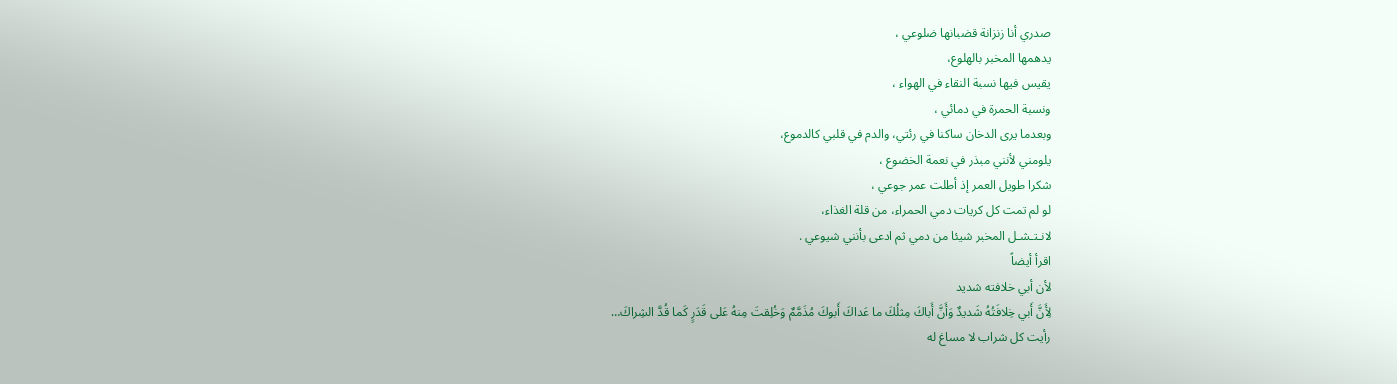صدري أنا زنزانة قضبانها ضلوعي ،
يدهمها المخبر بالهلوع،
يقيس فيها نسبة النقاء في الهواء ،
ونسبة الحمرة في دمائي ،
وبعدما يرى الدخان ساكنا في رئتي، والدم في قلبي كالدموع،
يلومني لأنني مبذر في نعمة الخضوع ،
شكرا طويل العمر إذ أطلت عمر جوعي ،
لو لم تمت كل كريات دمي الحمراء، من قلة الغذاء،
لانـتـشـل المخبر شيئا من دمي ثم ادعى بأنني شيوعي .
اقرأ أيضاً
لأن أبي خلافته شديد
لِأَنَّ أَبي خِلافَتُهُ شَديدٌ وَأَنَّ أَباكَ مِثلُكَ ما عَداكَ أَبوكَ مُذَمَّمٌ وَخُلِقتَ مِنهُ عَلى قَدَرٍ كَما قُدَّ الشِراكَ…
رأيت كل شراب لا مساغ له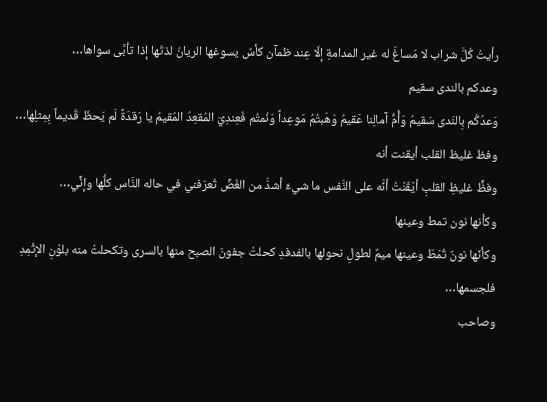رأيتُ كُلَّ شراب لا مَساغَ له غير المدامةِ إلّا عِند ظمآن كأسٌ يسوغها الريانُ لذتَها إذا تأبَّى سواها…
وعدكم بالندى سقيم
وَعدُكُم بِالنَدى سَقيمُ وَأُمُّ آمالِنا عَقيمُ وَهَبتُمُ مَوعِداً وَنُمتُم فَعِندِيَ المُقعِدُ المُقيمُ يا رَقدَةً لَم يَحظَ قَديماً بِمِثلِها…
وفظ غليظ القلب أيقنت أنه
وفظٍّ غليظِ القلبِ أيْقَنْتُ أنَّه على النَّفس ما شيءٌ أشدَّ من الغَضِّ تُعرّفني في حاله النَّاس كلُّها وإنٍّي…
وكأنها نون تمط وعينها
وكأنّها نونٌ تُمَطّ وعينها ميمٌ لطولِ نحولها بالفدفدِ كحلتْ جفونَ الصبح منها بالسرى وتكحلتْ منه بلوْنِ الإثْمِدِ فلجسمها…
وصاحب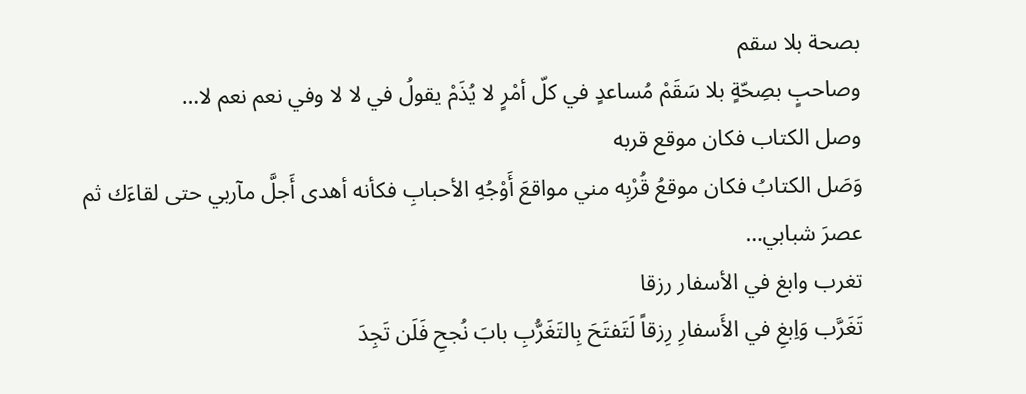بصحة بلا سقم
وصاحبٍ بصِحّةٍ بلا سَقَمْ مُساعدٍ في كلّ أمْرٍ لا يُذَمْ يقولُ في لا لا وفي نعم نعم لا…
وصل الكتاب فكان موقع قربه
وَصَل الكتابُ فكان موقعُ قُرْبِه مني مواقعَ أَوْجُهِ الأحبابِ فكأنه أهدى أَجلَّ مآربي حتى لقاءَك ثم عصرَ شبابي…
تغرب وابغ في الأسفار رزقا
تَغَرَّب وَاِبغِ في الأَسفارِ رِزقاً لَتَفتَحَ بِالتَغَرُّبِ بابَ نُجحِ فَلَن تَجِدَ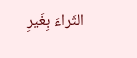الثَراءَ بِغَيرِ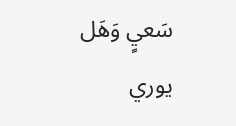سَعيٍ وَهَل يوري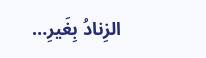الزِنادُ بِغَيرِ…